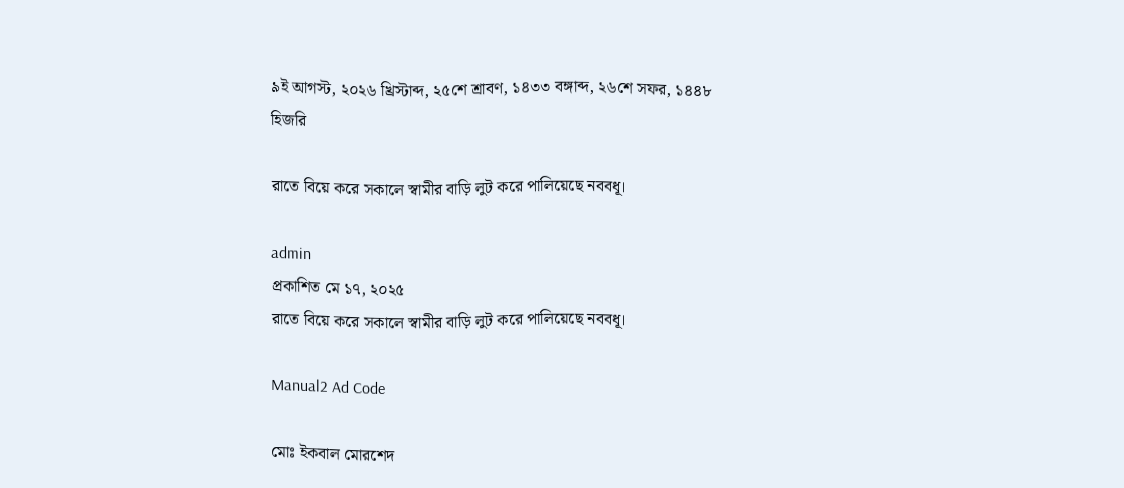৯ই আগস্ট, ২০২৬ খ্রিস্টাব্দ, ২৫শে শ্রাবণ, ১৪৩৩ বঙ্গাব্দ, ২৬শে সফর, ১৪৪৮ হিজরি

রাতে বিয়ে করে সকালে স্বামীর বাড়ি লুট করে পালিয়েছে নববধূ।

admin
প্রকাশিত মে ১৭, ২০২৫
রাতে বিয়ে করে সকালে স্বামীর বাড়ি লুট করে পালিয়েছে নববধূ।

Manual2 Ad Code

মোঃ ইকবাল মোরশেদ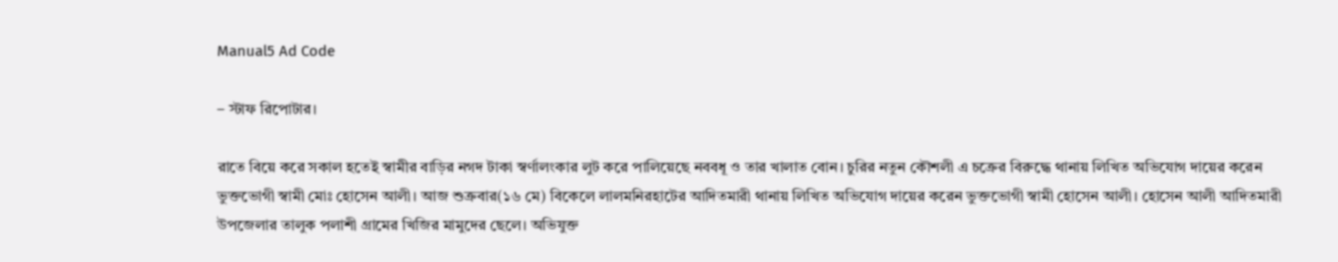Manual5 Ad Code

– স্টাফ রিপোটার।

রাতে বিয়ে করে সকাল হতেই স্বামীর বাড়ির নগদ টাকা স্বর্ণালংকার লুট করে পালিয়েছে নববধূ ও তার খালাত বোন। চুরির নতুন কৌশলী এ চক্রের বিরুদ্ধে থানায় লিখিত অভিযোগ দায়ের করেন ভুক্তভোগী স্বামী মোঃ হোসেন আলী। আজ শুক্রবার(১৬ মে) বিকেলে লালমনিরহাটের আদিতমারী থানায় লিখিত অভিযোগ দায়ের করেন ভুক্তভোগী স্বামী হোসেন আলী। হোসেন আলী আদিতমারী উপজেলার তালুক পলাশী গ্রামের খিজির মামুদের ছেলে। অভিযুক্ত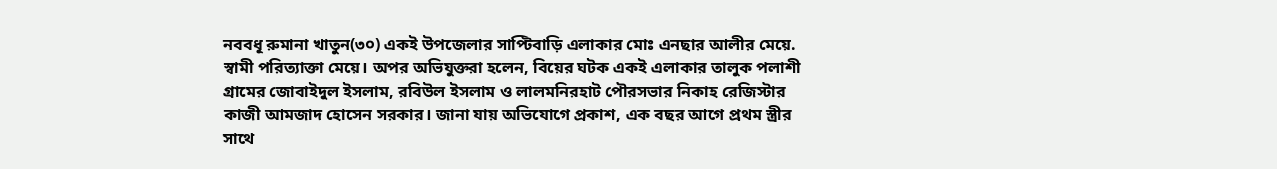নববধূ রুমানা খাতুন(৩০) একই উপজেলার সাপ্টিবাড়ি এলাকার মোঃ এনছার আলীর মেয়ে. স্বামী পরিত্যাক্তা মেয়ে। অপর অভিযুক্তরা হলেন, বিয়ের ঘটক একই এলাকার তালুক পলাশী গ্রামের জোবাইদুল ইসলাম, রবিউল ইসলাম ও লালমনিরহাট পৌরসভার নিকাহ রেজিস্টার কাজী আমজাদ হোসেন সরকার। জানা যায় অভিযোগে প্রকাশ, এক বছর আগে প্রথম স্ত্রীর সাথে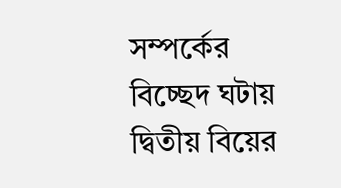সম্পর্কের বিচ্ছেদ ঘটায় দ্বিতীয় বিয়ের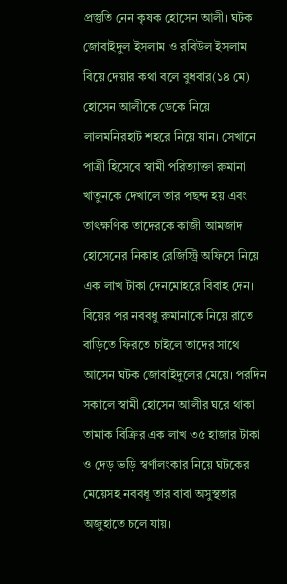প্রস্তুতি নেন কৃষক হোসেন আলী। ঘটক জোবাইদুল ইসলাম ও রবিউল ইসলাম বিয়ে দেয়ার কথা বলে বুধবার(১৪ মে) হোসেন আলীকে ডেকে নিয়ে লালমনিরহাট শহরে নিয়ে যান। সেখানে পাত্রী হিসেবে স্বামী পরিত্যাক্তা রুমানা খাতুনকে দেখালে তার পছন্দ হয় এবং তাৎক্ষণিক তাদেরকে কাজী আমজাদ হোসেনের নিকাহ রেজিস্ট্রি অফিসে নিয়ে এক লাখ টাকা দেনমোহরে বিবাহ দেন। বিয়ের পর নববধু রুমানাকে নিয়ে রাতে বাড়িতে ফিরতে চাইলে তাদের সাথে আসেন ঘটক জোবাইদুলের মেয়ে। পরদিন সকালে স্বামী হোসেন আলীর ঘরে থাকা তামাক বিক্রির এক লাখ ৩৫ হাজার টাকা ও দেড় ভড়ি স্বর্ণালংকার নিয়ে ঘটকের মেয়েসহ নববধূ তার বাবা অসুস্থতার অজুহাতে চলে যায়।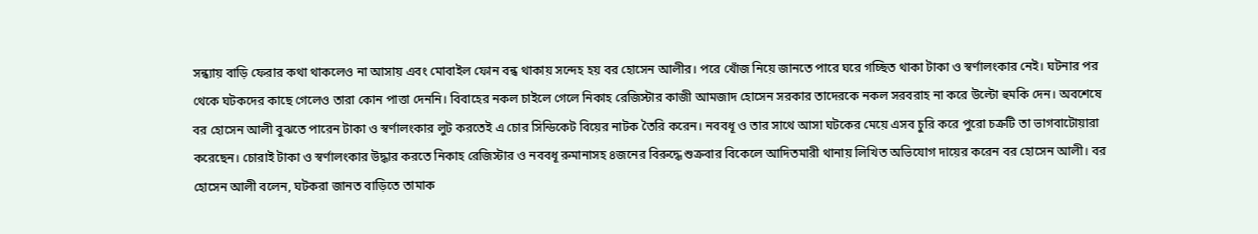সন্ধ্যায় বাড়ি ফেরার কথা থাকলেও না আসায় এবং মোবাইল ফোন বন্ধ থাকায় সন্দেহ হয় বর হোসেন আলীর। পরে খোঁজ নিয়ে জানতে পারে ঘরে গচ্ছিত থাকা টাকা ও স্বর্ণালংকার নেই। ঘটনার পর থেকে ঘটকদের কাছে গেলেও তারা কোন পাত্তা দেননি। বিবাহের নকল চাইলে গেলে নিকাহ রেজিস্টার কাজী আমজাদ হোসেন সরকার তাদেরকে নকল সরবরাহ না করে উল্টো হুমকি দেন। অবশেষে বর হোসেন আলী বুঝতে পারেন টাকা ও স্বর্ণালংকার লুট করতেই এ চোর সিন্ডিকেট বিয়ের নাটক তৈরি করেন। নববধূ ও তার সাথে আসা ঘটকের মেয়ে এসব চুরি করে পুরো চক্রটি তা ভাগবাটোয়ারা করেছেন। চোরাই টাকা ও স্বর্ণালংকার উদ্ধার করতে নিকাহ রেজিস্টার ও নববধূ রুমানাসহ ৪জনের বিরুদ্ধে শুক্রবার বিকেলে আদিতমারী থানায় লিখিত অভিযোগ দায়ের করেন বর হোসেন আলী। বর হোসেন আলী বলেন, ঘটকরা জানত বাড়িতে তামাক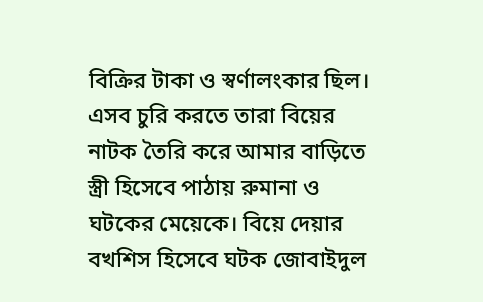বিক্রির টাকা ও স্বর্ণালংকার ছিল। এসব চুরি করতে তারা বিয়ের নাটক তৈরি করে আমার বাড়িতে স্ত্রী হিসেবে পাঠায় রুমানা ও ঘটকের মেয়েকে। বিয়ে দেয়ার বখশিস হিসেবে ঘটক জোবাইদুল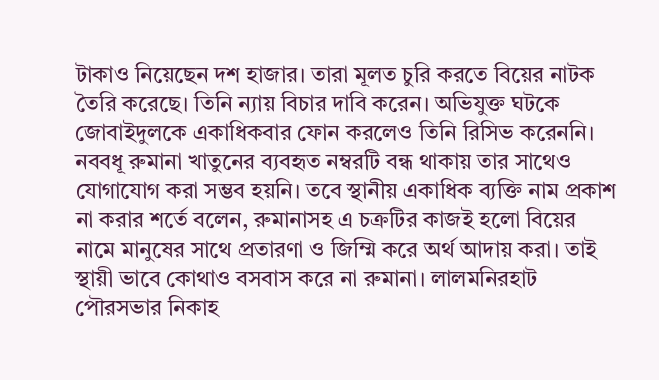টাকাও নিয়েছেন দশ হাজার। তারা মূলত চুরি করতে বিয়ের নাটক তৈরি করেছে। তিনি ন্যায় বিচার দাবি করেন। অভিযুক্ত ঘটকে জোবাইদুলকে একাধিকবার ফোন করলেও তিনি রিসিভ করেননি। নববধূ রুমানা খাতুনের ব্যবহৃত নম্বরটি বন্ধ থাকায় তার সাথেও যোগাযোগ করা সম্ভব হয়নি। তবে স্থানীয় একাধিক ব্যক্তি নাম প্রকাশ না করার শর্তে বলেন, রুমানাসহ এ চক্রটির কাজই হলো বিয়ের নামে মানুষের সাথে প্রতারণা ও জিম্মি করে অর্থ আদায় করা। তাই স্থায়ী ভাবে কোথাও বসবাস করে না রুমানা। লালমনিরহাট পৌরসভার নিকাহ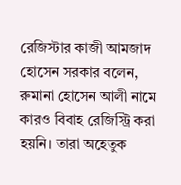রেজিস্টার কাজী আমজাদ হোসেন সরকার বলেন, রুমানা হোসেন আলী নামে কারও বিবাহ রেজিস্ট্রি করা হয়নি। তারা অহেতুক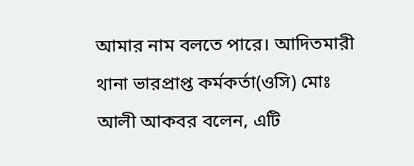আমার নাম বলতে পারে। আদিতমারী থানা ভারপ্রাপ্ত কর্মকর্তা(ওসি) মোঃ আলী আকবর বলেন, এটি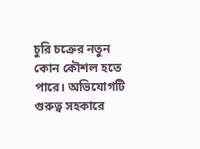চুরি চক্রের নতুন কোন কৌশল হতে পারে। অভিযোগটি গুরুত্ব সহকারে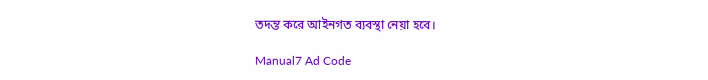তদন্ত করে আইনগত ব্যবস্থা নেয়া হবে।

Manual7 Ad Code